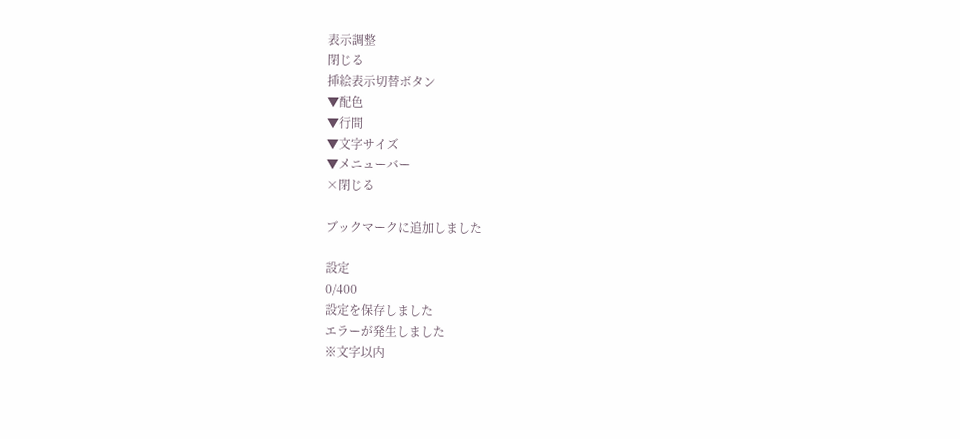表示調整
閉じる
挿絵表示切替ボタン
▼配色
▼行間
▼文字サイズ
▼メニューバー
×閉じる

ブックマークに追加しました

設定
0/400
設定を保存しました
エラーが発生しました
※文字以内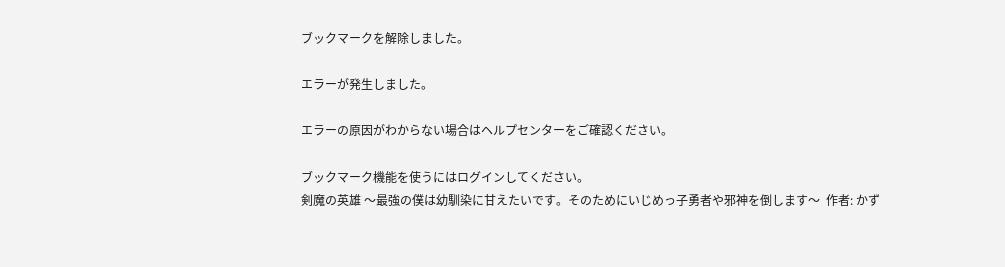ブックマークを解除しました。

エラーが発生しました。

エラーの原因がわからない場合はヘルプセンターをご確認ください。

ブックマーク機能を使うにはログインしてください。
剣魔の英雄 〜最強の僕は幼馴染に甘えたいです。そのためにいじめっ子勇者や邪神を倒します〜  作者: かず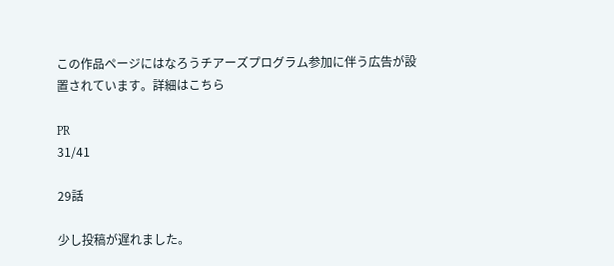この作品ページにはなろうチアーズプログラム参加に伴う広告が設置されています。詳細はこちら

PR
31/41

29話

少し投稿が遅れました。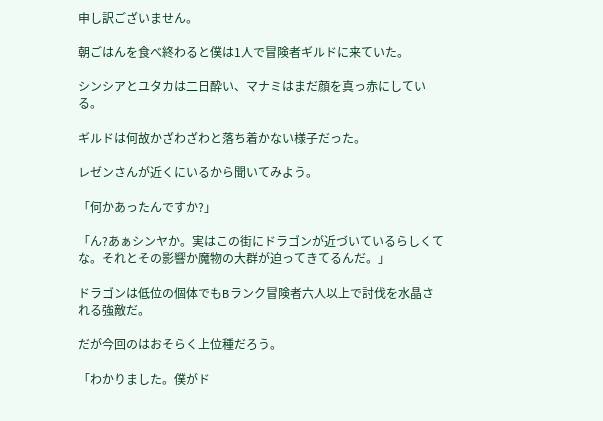申し訳ございません。

朝ごはんを食べ終わると僕は1人で冒険者ギルドに来ていた。

シンシアとユタカは二日酔い、マナミはまだ顔を真っ赤にしている。

ギルドは何故かざわざわと落ち着かない様子だった。

レゼンさんが近くにいるから聞いてみよう。

「何かあったんですか?」

「ん?あぁシンヤか。実はこの街にドラゴンが近づいているらしくてな。それとその影響か魔物の大群が迫ってきてるんだ。」

ドラゴンは低位の個体でもBランク冒険者六人以上で討伐を水晶される強敵だ。

だが今回のはおそらく上位種だろう。

「わかりました。僕がド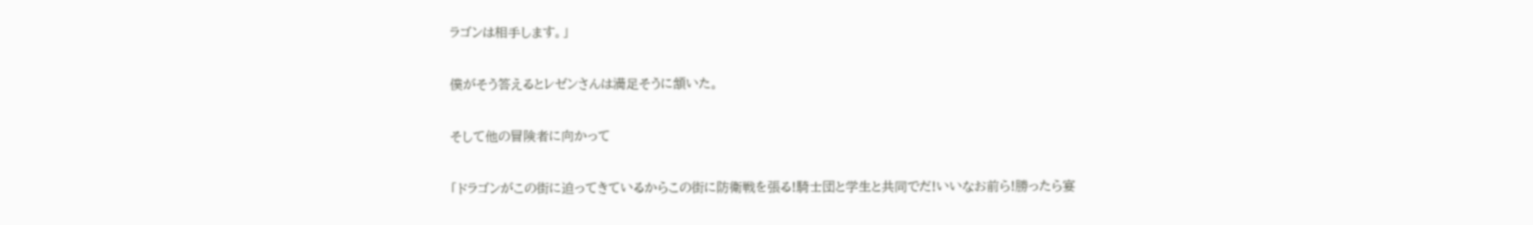ラゴンは相手します。」

僕がそう答えるとレゼンさんは満足そうに頷いた。

そして他の冒険者に向かって

「ドラゴンがこの街に迫ってきているからこの街に防衛戦を張る!騎士団と学生と共同でだ!いいなお前ら!勝ったら宴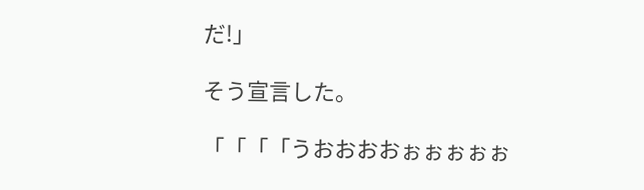だ!」

そう宣言した。

「「「「うおおおおぉぉぉぉぉ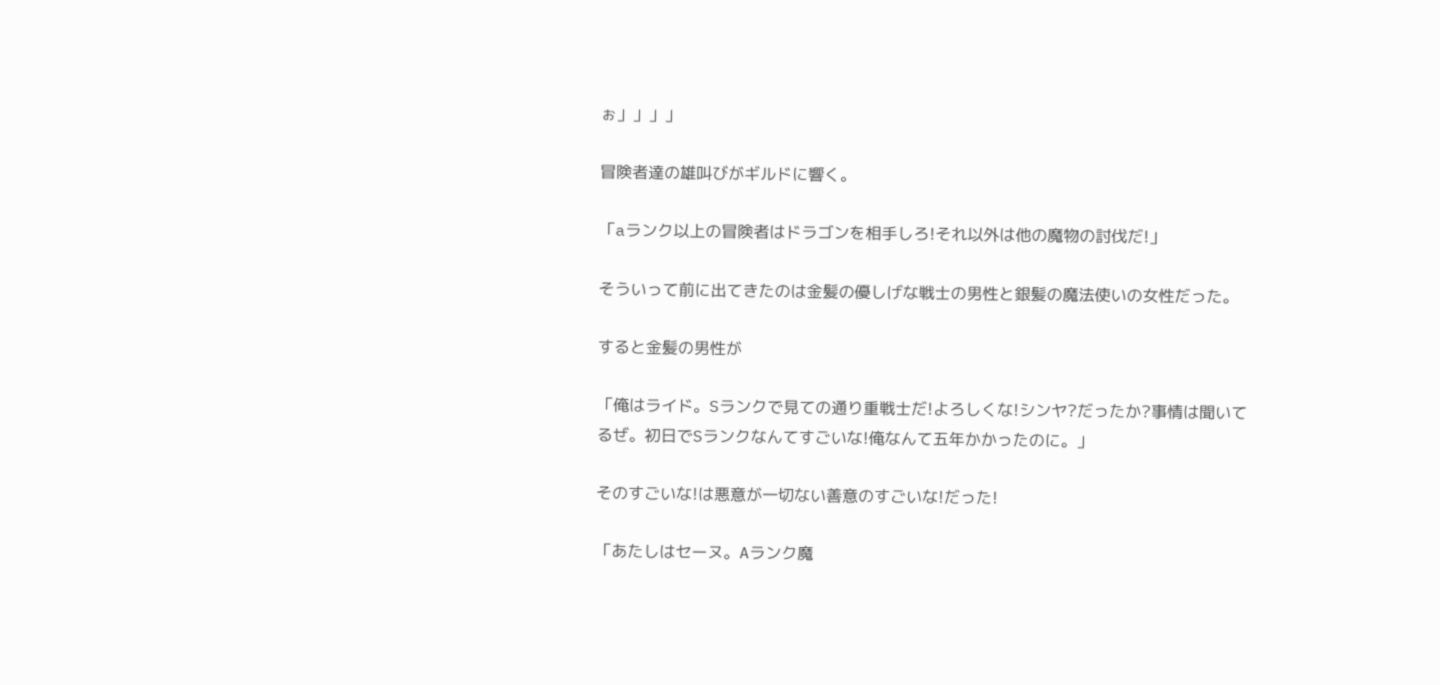ぉ」」」」

冒険者達の雄叫びがギルドに響く。

「aランク以上の冒険者はドラゴンを相手しろ!それ以外は他の魔物の討伐だ!」

そういって前に出てきたのは金髪の優しげな戦士の男性と銀髪の魔法使いの女性だった。

すると金髪の男性が

「俺はライド。Sランクで見ての通り重戦士だ!よろしくな!シンヤ?だったか?事情は聞いてるぜ。初日でSランクなんてすごいな!俺なんて五年かかったのに。」

そのすごいな!は悪意が一切ない善意のすごいな!だった!

「あたしはセーヌ。Aランク魔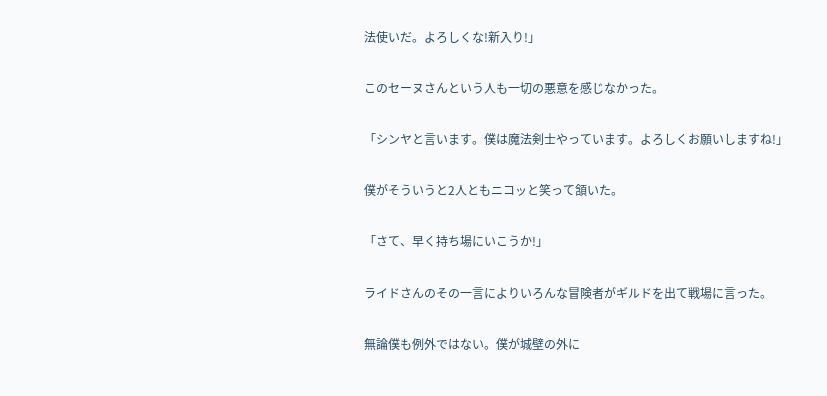法使いだ。よろしくな!新入り!」

このセーヌさんという人も一切の悪意を感じなかった。

「シンヤと言います。僕は魔法剣士やっています。よろしくお願いしますね!」

僕がそういうと2人ともニコッと笑って頷いた。

「さて、早く持ち場にいこうか!」

ライドさんのその一言によりいろんな冒険者がギルドを出て戦場に言った。

無論僕も例外ではない。僕が城壁の外に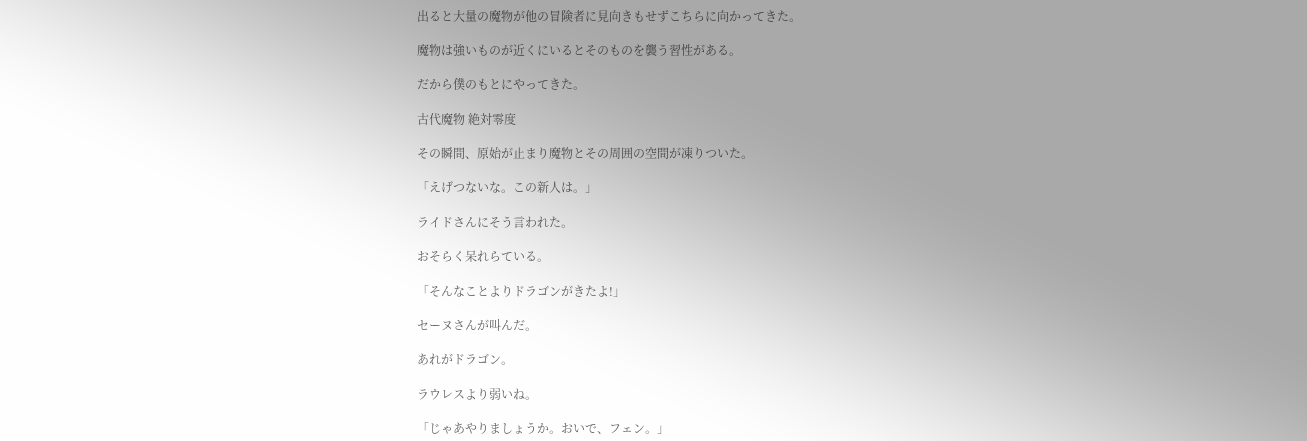出ると大量の魔物が他の冒険者に見向きもせずこちらに向かってきた。

魔物は強いものが近くにいるとそのものを襲う習性がある。

だから僕のもとにやってきた。

古代魔物 絶対零度

その瞬間、原始が止まり魔物とその周囲の空間が凍りついた。

「えげつないな。この新人は。」

ライドさんにそう言われた。

おそらく呆れらている。

「そんなことよりドラゴンがきたよ!」

セーヌさんが叫んだ。

あれがドラゴン。

ラウレスより弱いね。

「じゃあやりましょうか。おいで、フェン。」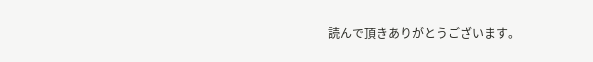読んで頂きありがとうございます。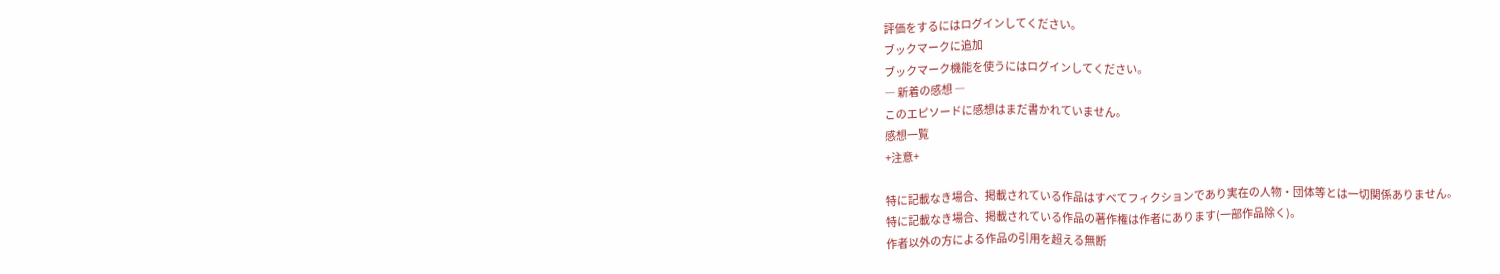評価をするにはログインしてください。
ブックマークに追加
ブックマーク機能を使うにはログインしてください。
― 新着の感想 ―
このエピソードに感想はまだ書かれていません。
感想一覧
+注意+

特に記載なき場合、掲載されている作品はすべてフィクションであり実在の人物・団体等とは一切関係ありません。
特に記載なき場合、掲載されている作品の著作権は作者にあります(一部作品除く)。
作者以外の方による作品の引用を超える無断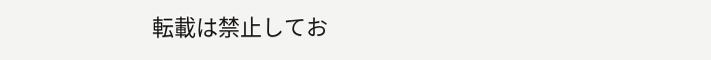転載は禁止してお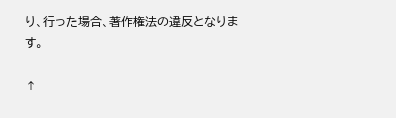り、行った場合、著作権法の違反となります。

↑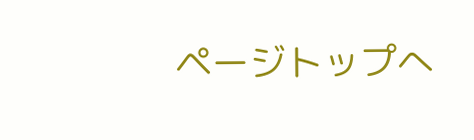ページトップへ